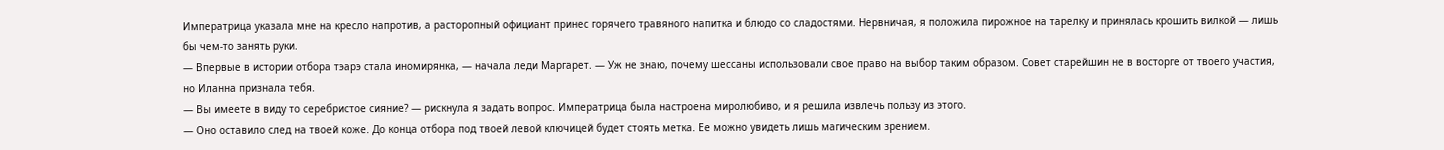Императрица указала мне на кресло напротив, а расторопный официант принес горячего травяного напитка и блюдо со сладостями. Нервничая, я положила пирожное на тарелку и принялась крошить вилкой — лишь бы чем-то занять руки.
— Впервые в истории отбора тэарэ стала иномирянка, — начала леди Маргарет. — Уж не знаю, почему шессаны использовали свое право на выбор таким образом. Совет старейшин не в восторге от твоего участия, но Иланна признала тебя.
— Вы имеете в виду то серебристое сияние? — рискнула я задать вопрос. Императрица была настроена миролюбиво, и я решила извлечь пользу из этого.
— Оно оставило след на твоей коже. До конца отбора под твоей левой ключицей будет стоять метка. Ее можно увидеть лишь магическим зрением.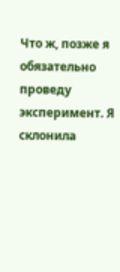Что ж, позже я обязательно проведу эксперимент. Я склонила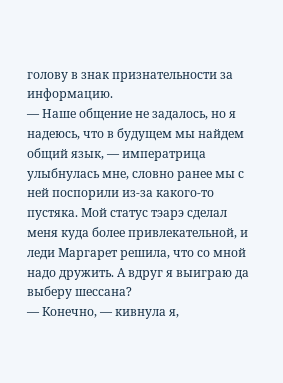голову в знак признательности за информацию.
— Наше общение не задалось, но я надеюсь, что в будущем мы найдем общий язык, — императрица улыбнулась мне, словно ранее мы с ней поспорили из-за какого-то пустяка. Мой статус тэарэ сделал меня куда более привлекательной, и леди Маргарет решила, что со мной надо дружить. А вдруг я выиграю да выберу шессана?
— Конечно, — кивнула я,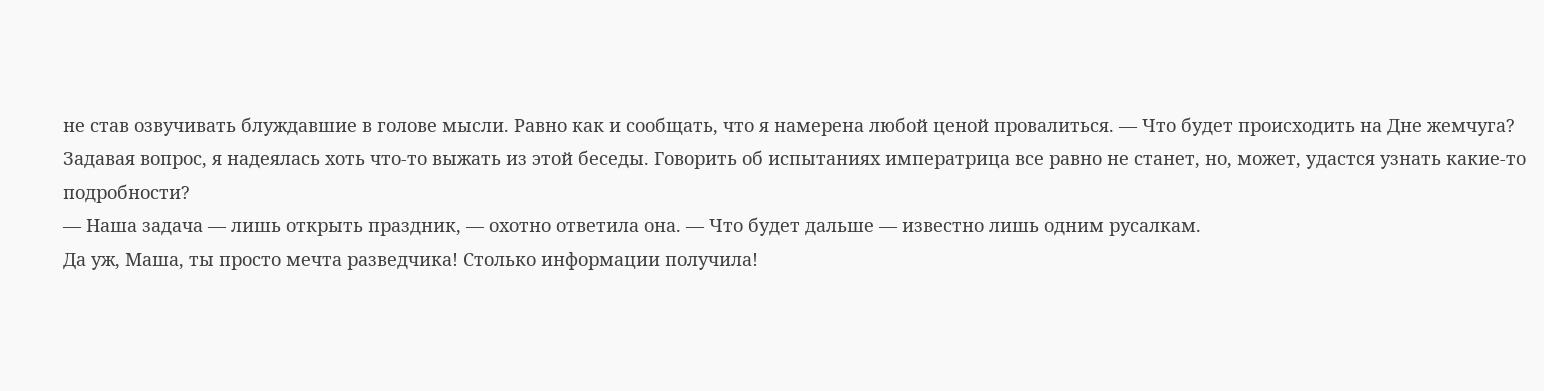не став озвучивать блуждавшие в голове мысли. Равно как и сообщать, что я намерена любой ценой провалиться. — Что будет происходить на Дне жемчуга?
Задавая вопрос, я надеялась хоть что-то выжать из этой беседы. Говорить об испытаниях императрица все равно не станет, но, может, удастся узнать какие-то подробности?
— Наша задача — лишь открыть праздник, — охотно ответила она. — Что будет дальше — известно лишь одним русалкам.
Да уж, Маша, ты просто мечта разведчика! Столько информации получила!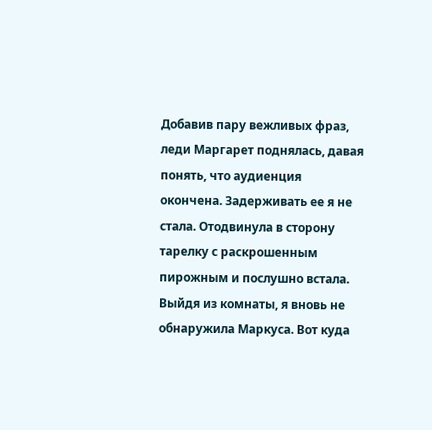Добавив пару вежливых фраз, леди Маргарет поднялась, давая понять, что аудиенция окончена. Задерживать ее я не стала. Отодвинула в сторону тарелку с раскрошенным пирожным и послушно встала.
Выйдя из комнаты, я вновь не обнаружила Маркуса. Вот куда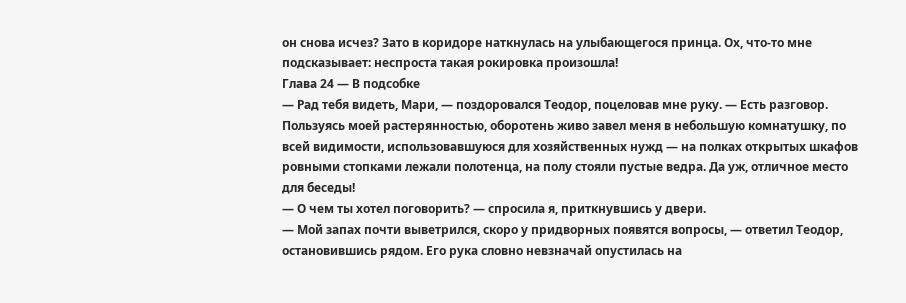он снова исчез? Зато в коридоре наткнулась на улыбающегося принца. Ох, что-то мне подсказывает: неспроста такая рокировка произошла!
Глава 24 — В подсобке
— Рад тебя видеть, Мари, — поздоровался Теодор, поцеловав мне руку. — Есть разговор.
Пользуясь моей растерянностью, оборотень живо завел меня в небольшую комнатушку, по всей видимости, использовавшуюся для хозяйственных нужд — на полках открытых шкафов ровными стопками лежали полотенца, на полу стояли пустые ведра. Да уж, отличное место для беседы!
— О чем ты хотел поговорить? — спросила я, приткнувшись у двери.
— Мой запах почти выветрился, скоро у придворных появятся вопросы, — ответил Теодор, остановившись рядом. Его рука словно невзначай опустилась на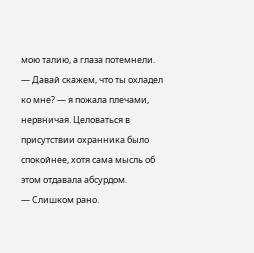мою талию, а глаза потемнели.
— Давай скажем, что ты охладел ко мне? — я пожала плечами, нервничая. Целоваться в присутствии охранника было спокойнее, хотя сама мысль об этом отдавала абсурдом.
— Слишком рано.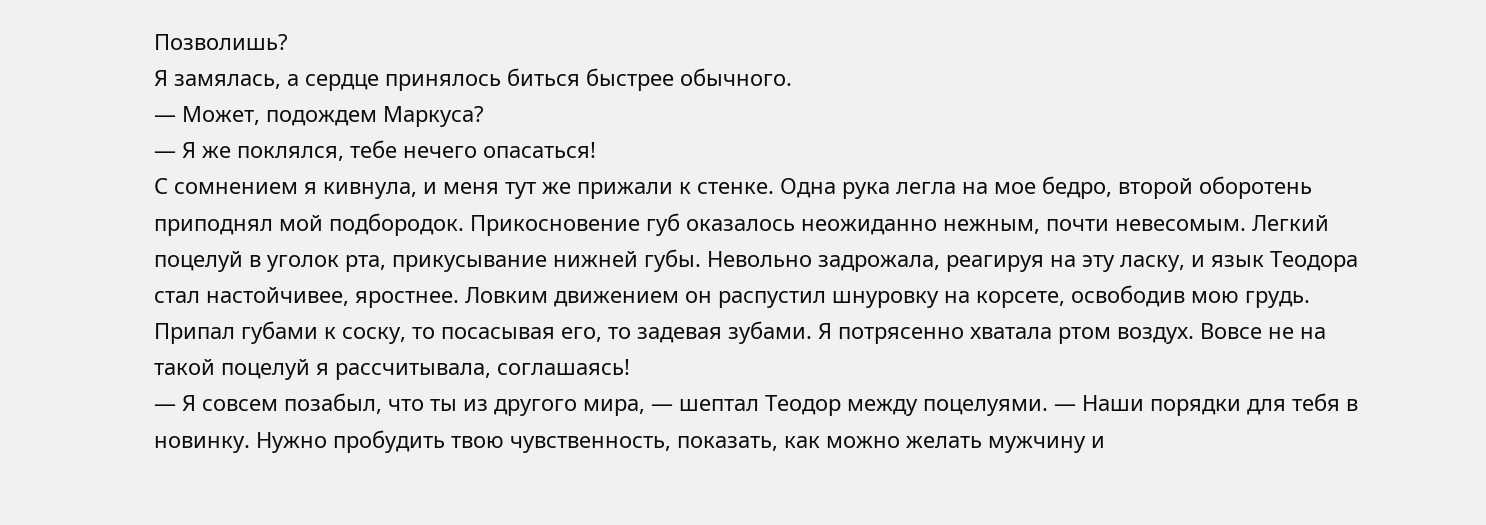Позволишь?
Я замялась, а сердце принялось биться быстрее обычного.
— Может, подождем Маркуса?
— Я же поклялся, тебе нечего опасаться!
С сомнением я кивнула, и меня тут же прижали к стенке. Одна рука легла на мое бедро, второй оборотень приподнял мой подбородок. Прикосновение губ оказалось неожиданно нежным, почти невесомым. Легкий поцелуй в уголок рта, прикусывание нижней губы. Невольно задрожала, реагируя на эту ласку, и язык Теодора стал настойчивее, яростнее. Ловким движением он распустил шнуровку на корсете, освободив мою грудь. Припал губами к соску, то посасывая его, то задевая зубами. Я потрясенно хватала ртом воздух. Вовсе не на такой поцелуй я рассчитывала, соглашаясь!
— Я совсем позабыл, что ты из другого мира, — шептал Теодор между поцелуями. — Наши порядки для тебя в новинку. Нужно пробудить твою чувственность, показать, как можно желать мужчину и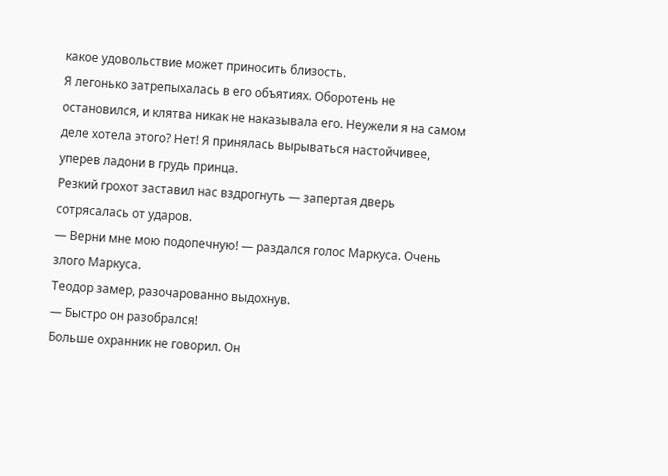какое удовольствие может приносить близость.
Я легонько затрепыхалась в его объятиях. Оборотень не остановился, и клятва никак не наказывала его. Неужели я на самом деле хотела этого? Нет! Я принялась вырываться настойчивее, уперев ладони в грудь принца.
Резкий грохот заставил нас вздрогнуть — запертая дверь сотрясалась от ударов.
— Верни мне мою подопечную! — раздался голос Маркуса. Очень злого Маркуса.
Теодор замер, разочарованно выдохнув.
— Быстро он разобрался!
Больше охранник не говорил. Он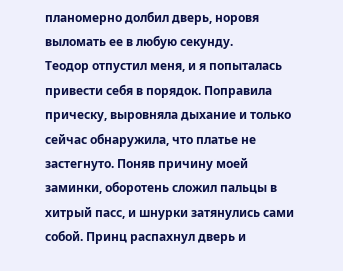планомерно долбил дверь, норовя выломать ее в любую секунду.
Теодор отпустил меня, и я попыталась привести себя в порядок. Поправила прическу, выровняла дыхание и только сейчас обнаружила, что платье не застегнуто. Поняв причину моей заминки, оборотень сложил пальцы в хитрый пасс, и шнурки затянулись сами собой. Принц распахнул дверь и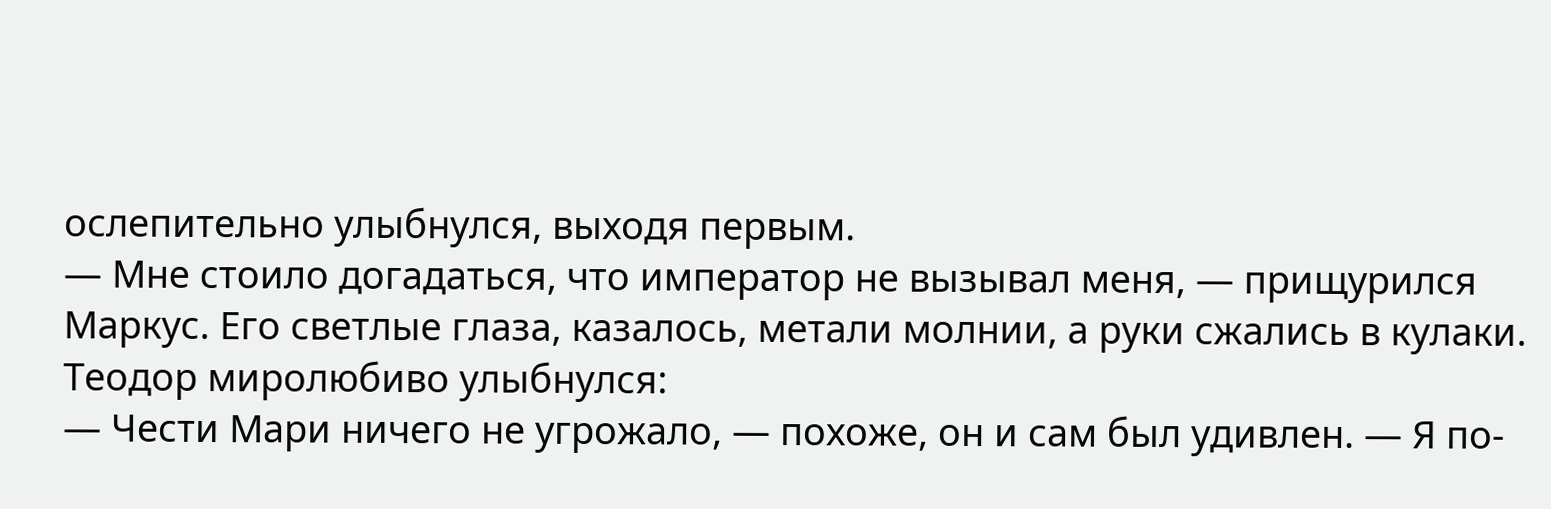ослепительно улыбнулся, выходя первым.
— Мне стоило догадаться, что император не вызывал меня, — прищурился Маркус. Его светлые глаза, казалось, метали молнии, а руки сжались в кулаки.
Теодор миролюбиво улыбнулся:
— Чести Мари ничего не угрожало, — похоже, он и сам был удивлен. — Я по-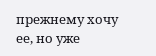прежнему хочу ее, но уже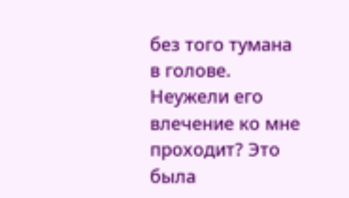без того тумана в голове.
Неужели его влечение ко мне проходит? Это была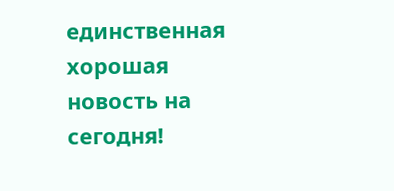единственная хорошая новость на сегодня!